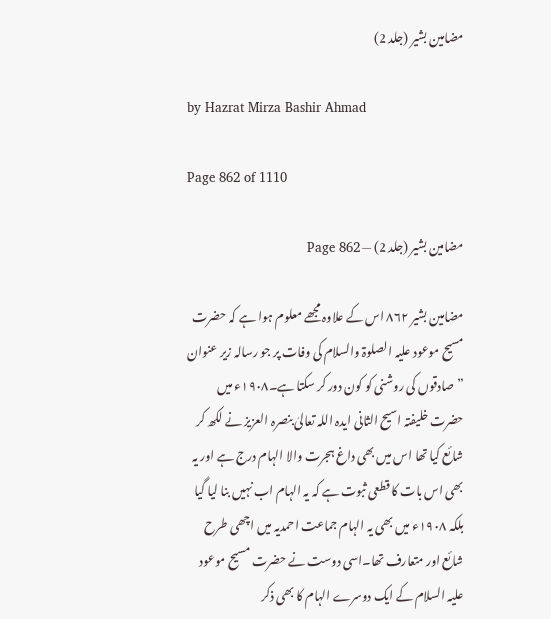مضامین بشیر (جلد 2)

by Hazrat Mirza Bashir Ahmad

Page 862 of 1110

مضامین بشیر (جلد 2) — Page 862

مضامین بشیر ۸۶۲ اس کے علاوہ مجھے معلوم ہوا ہے کہ حضرت مسیح موعود علیہ الصلوۃ والسلام کی وفات پر جو رسالہ زیر عنوان ” صادقوں کی روشنی کو کون دور کر سکتا ہے۔۱۹۰۸ء میں حضرت خلیفتہ اسیح الثانی ایدہ اللہ تعالیٰ بنصرہ العزیز نے لکھ کر شائع کیا تھا اس میں بھی داغ ہجرت والا الہام درج ہے اور یہ بھی اس بات کا قطعی ثبوت ہے کہ یہ الہام اب نہیں بنا لیا گیا بلکہ ۱۹۰۸ء میں بھی یہ الہام جماعت احمدیہ میں اچھی طرح شائع اور متعارف تھا۔اسی دوست نے حضرت مسیح موعود علیہ السلام کے ایک دوسرے الہام کا بھی ذکر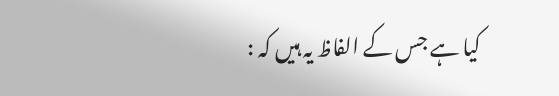کیا ہے جس کے الفاظ یہ ہیں کہ :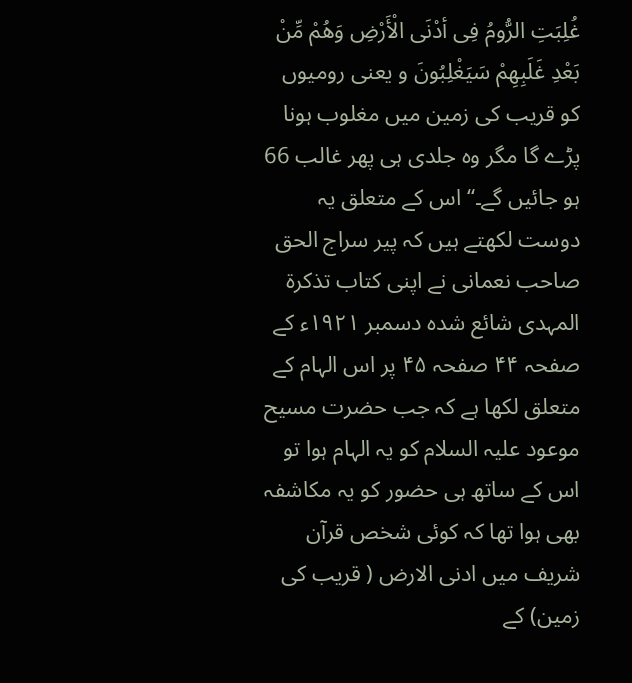غُلِبَتِ الرُّومُ فِى أدْنَى الْأَرْضِ وَهُمْ مِّنْ بَعْدِ غَلَبِهِمْ سَيَغْلِبُونَ و یعنی رومیوں کو قریب کی زمین میں مغلوب ہونا پڑے گا مگر وہ جلدی ہی پھر غالب 66 ہو جائیں گے۔“ اس کے متعلق یہ دوست لکھتے ہیں کہ پیر سراج الحق صاحب نعمانی نے اپنی کتاب تذکرۃ المہدی شائع شدہ دسمبر ۱۹۲۱ء کے صفحہ ۴۴ صفحہ ۴۵ پر اس الہام کے متعلق لکھا ہے کہ جب حضرت مسیح موعود علیہ السلام کو یہ الہام ہوا تو اس کے ساتھ ہی حضور کو یہ مکاشفہ بھی ہوا تھا کہ کوئی شخص قرآن شریف میں ادنی الارض ( قریب کی زمین) کے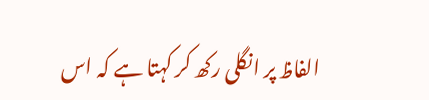الفاظ پر انگلی رکھ کر کہتا ہے کہ اس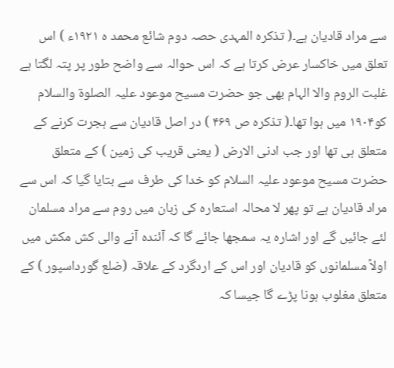سے مراد قادیان ہے۔( تذکرہ المہدی حصہ دوم شائع محمد ہ ۱۹۲۱ء ) اس تعلق میں خاکسار عرض کرتا ہے کہ اس حوالہ سے واضح طور پر پتہ لگتا ہے غلبت الروم والا الہام بھی جو حضرت مسیح موعود علیہ الصلوۃ والسلام کو۱۹۰۴ میں ہوا تھا۔( تذکره ص ۴۶۹ ) در اصل قادیان سے ہجرت کرنے کے متعلق ہی تھا اور جب ادنی الارض ( یعنی قریب کی زمین ) کے متعلق حضرت مسیح موعود علیہ السلام کو خدا کی طرف سے بتایا گیا کہ اس سے مراد قادیان ہے تو پھر لا محالہ استعارہ کی زبان میں روم سے مراد مسلمان لئے جائیں گے اور اشارہ یہ سمجھا جائے گا کہ آئندہ آنے والی کش مکش میں اولاً مسلمانوں کو قادیان اور اس کے اردگرد کے علاقہ (ضلع گورداسپور ) کے متعلق مغلوب ہونا پڑے گا جیسا کہ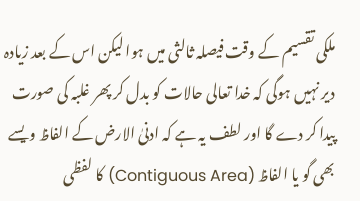ملکی تقسیم کے وقت فیصلہ ثالثی میں ہوا لیکن اس کے بعد زیادہ دیر نہیں ہوگی کہ خدا تعالی حالات کو بدل کر پھر غلبہ کی صورت پیدا کر دے گا اور لطف یہ ہے کہ ادنیٰ الارض کے الفاظ ویسے بھی گو یا الفاظ (Contiguous Area) کا لفظی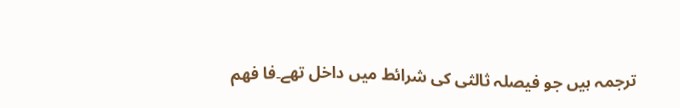ترجمہ ہیں جو فیصلہ ثالثی کی شرائط میں داخل تھے۔فا فهم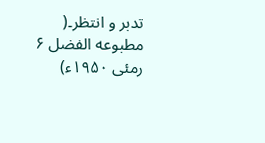تدبر و انتظر۔( مطبوعه الفضل ۶ رمئی ۱۹۵۰ء)